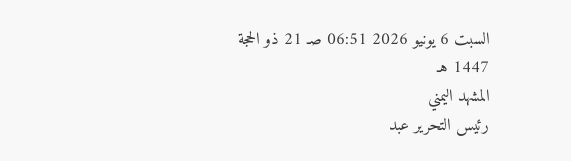السبت 6 يونيو 2026 06:51 صـ 21 ذو الحجة 1447 هـ
المشهد اليمني
رئيس التحرير عبد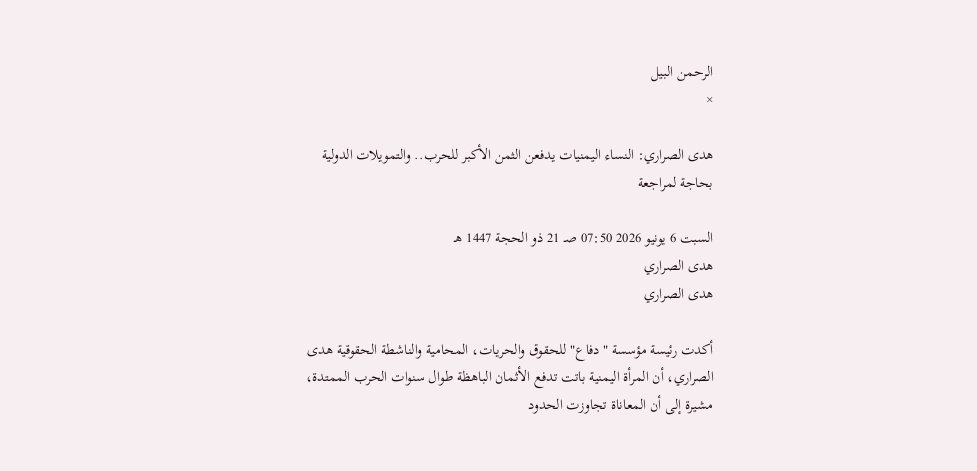الرحمن البيل
×

هدى الصراري: النساء اليمنيات يدفعن الثمن الأكبر للحرب.. والتمويلات الدولية بحاجة لمراجعة

السبت 6 يونيو 2026 07:50 صـ 21 ذو الحجة 1447 هـ
هدى الصراري
هدى الصراري

أكدت رئيسة مؤسسة "دفاع" للحقوق والحريات، المحامية والناشطة الحقوقية هدى الصراري، أن المرأة اليمنية باتت تدفع الأثمان الباهظة طوال سنوات الحرب الممتدة، مشيرة إلى أن المعاناة تجاوزت الحدود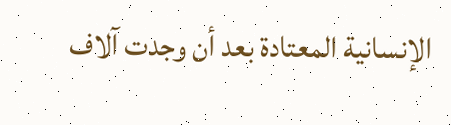الإنسانية المعتادة بعد أن وجدت آلاف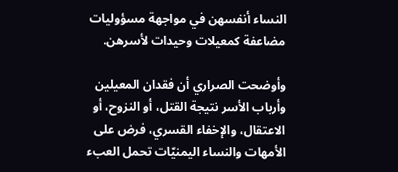النساء أنفسهن في مواجهة مسؤوليات مضاعفة كمعيلات وحيدات لأسرهن.

وأوضحت الصراري أن فقدان المعيلين وأرباب الأسر نتيجة القتل، أو النزوح، أو الاعتقال، والإخفاء القسري، فرض على الأمهات والنساء اليمنيّات تحمل العبء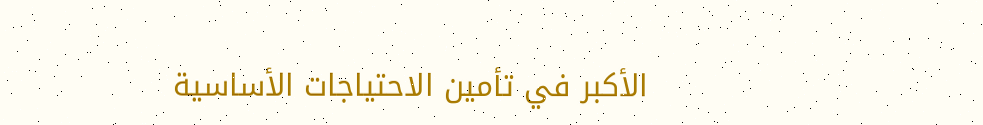الأكبر في تأمين الاحتياجات الأساسية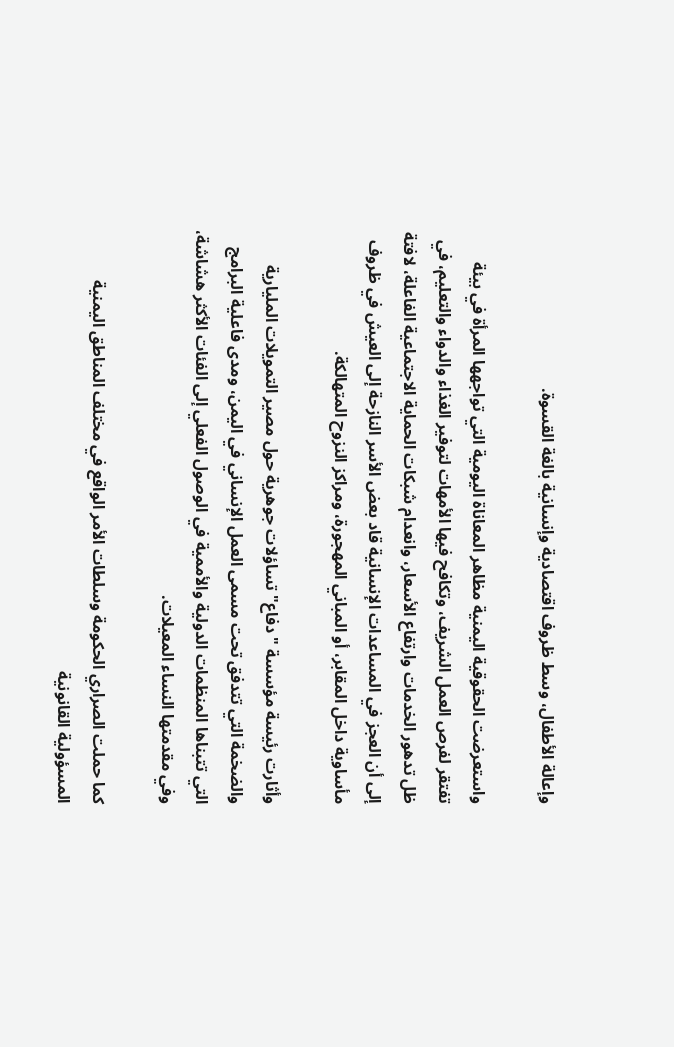وإعالة الأطفال، وسط ظروف اقتصادية وإنسانية بالغة القسوة.

واستعرضت الحقوقية اليمنية مظاهر المعاناة اليومية التي تواجهها المرأة في بيئة تفتقر لفرص العمل الشريف، وتكافح فيها الأمهات لتوفير الغذاء والدواء والتعليم، في ظل تدهور الخدمات وارتفاع الأسعار، وانعدام شبكات الحماية الاجتماعية الفاعلة، لافتة إلى أن العجز في المساعدات الإنسانية قاد بعض الأسر النازحة إلى العيش في ظروف مأساوية داخل المقابر، أو المباني المهجورة، ومراكز النزوح المتهالكة.

وأثارت رئيسة مؤسسة "دفاع" تساؤلات جوهرية حول مصير التمويلات المليارية والضخمة التي تتدفق تحت مسمى العمل الإنساني في اليمن، ومدى فاعلية البرامج التي تتبناها المنظمات الدولية والأممية في الوصول الفعلي إلى الفئات الأكثر هشاشة، وفي مقدمتها النساء المعيلات.

كما حملت الصراري الحكومة وسلطات الأمر الواقع في مختلف المناطق اليمنية المسؤولية القانونية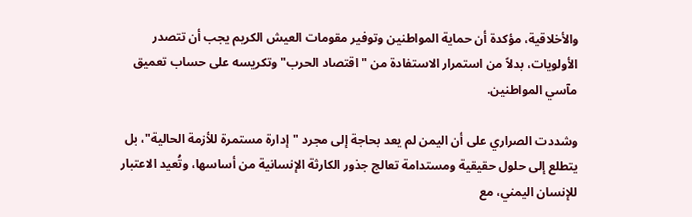والأخلاقية، مؤكدة أن حماية المواطنين وتوفير مقومات العيش الكريم يجب أن تتصدر الأولويات، بدلاً من استمرار الاستفادة من "اقتصاد الحرب" وتكريسه على حساب تعميق مآسي المواطنين.

وشددت الصراري على أن اليمن لم يعد بحاجة إلى مجرد "إدارة مستمرة للأزمة الحالية"، بل يتطلع إلى حلول حقيقية ومستدامة تعالج جذور الكارثة الإنسانية من أساسها، وتُعيد الاعتبار للإنسان اليمني، مع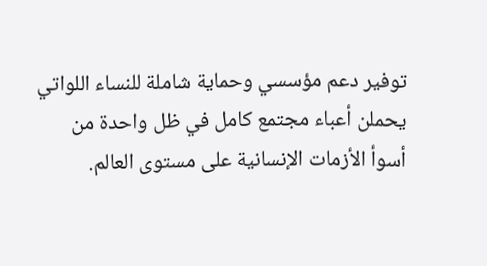توفير دعم مؤسسي وحماية شاملة للنساء اللواتي يحملن أعباء مجتمع كامل في ظل واحدة من أسوأ الأزمات الإنسانية على مستوى العالم.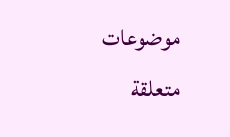موضوعات متعلقة